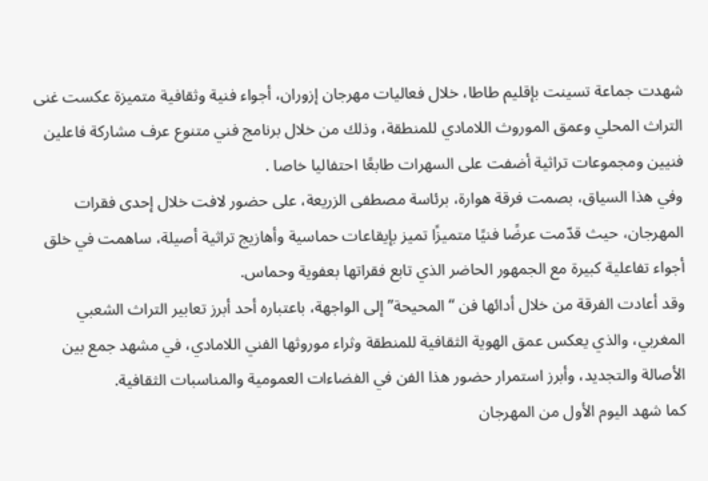شهدت جماعة تسينت بإقليم طاطا، خلال فعاليات مهرجان إزوران، أجواء فنية وثقافية متميزة عكست غنى التراث المحلي وعمق الموروث اللامادي للمنطقة، وذلك من خلال برنامج فني متنوع عرف مشاركة فاعلين فنيين ومجموعات تراثية أضفت على السهرات طابعًا احتفاليا خاصا .
وفي هذا السياق، بصمت فرقة هوارة، برئاسة مصطفى الزريعة، على حضور لافت خلال إحدى فقرات المهرجان، حيث قدّمت عرضًا فنيًا متميزًا تميز بإيقاعات حماسية وأهازيج تراثية أصيلة، ساهمت في خلق أجواء تفاعلية كبيرة مع الجمهور الحاضر الذي تابع فقراتها بعفوية وحماس.
وقد أعادت الفرقة من خلال أدائها فن “المحيحة” إلى الواجهة، باعتباره أحد أبرز تعابير التراث الشعبي المغربي، والذي يعكس عمق الهوية الثقافية للمنطقة وثراء موروثها الفني اللامادي، في مشهد جمع بين الأصالة والتجديد، وأبرز استمرار حضور هذا الفن في الفضاءات العمومية والمناسبات الثقافية.
كما شهد اليوم الأول من المهرجان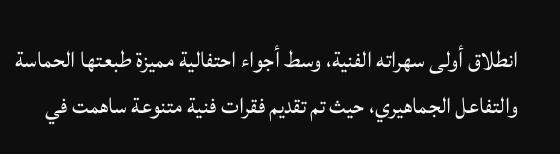انطلاق أولى سهراته الفنية، وسط أجواء احتفالية مميزة طبعتها الحماسة والتفاعل الجماهيري، حيث تم تقديم فقرات فنية متنوعة ساهمت في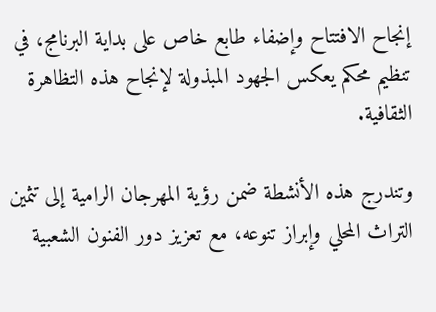إنجاح الافتتاح وإضفاء طابع خاص على بداية البرنامج، في تنظيم محكم يعكس الجهود المبذولة لإنجاح هذه التظاهرة الثقافية.

وتندرج هذه الأنشطة ضمن رؤية المهرجان الرامية إلى تثمين التراث المحلي وإبراز تنوعه، مع تعزيز دور الفنون الشعبية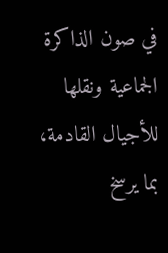في صون الذاكرة الجماعية ونقلها للأجيال القادمة، بما يرسخ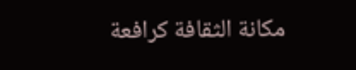مكانة الثقافة كرافعة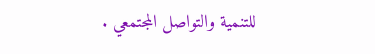للتنمية والتواصل المجتمعي .